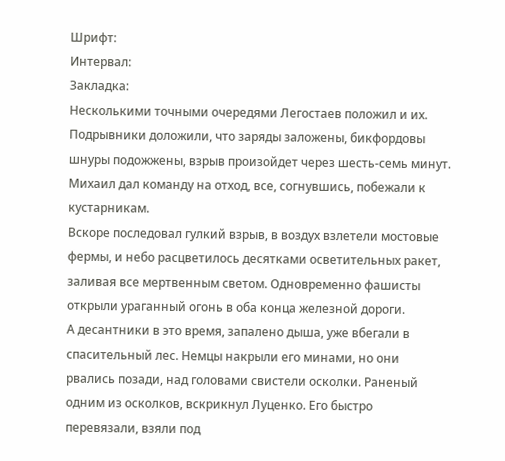Шрифт:
Интервал:
Закладка:
Несколькими точными очередями Легостаев положил и их. Подрывники доложили, что заряды заложены, бикфордовы шнуры подожжены, взрыв произойдет через шесть-семь минут. Михаил дал команду на отход, все, согнувшись, побежали к кустарникам.
Вскоре последовал гулкий взрыв, в воздух взлетели мостовые фермы, и небо расцветилось десятками осветительных ракет, заливая все мертвенным светом. Одновременно фашисты открыли ураганный огонь в оба конца железной дороги.
А десантники в это время, запалено дыша, уже вбегали в спасительный лес. Немцы накрыли его минами, но они рвались позади, над головами свистели осколки. Раненый одним из осколков, вскрикнул Луценко. Его быстро перевязали, взяли под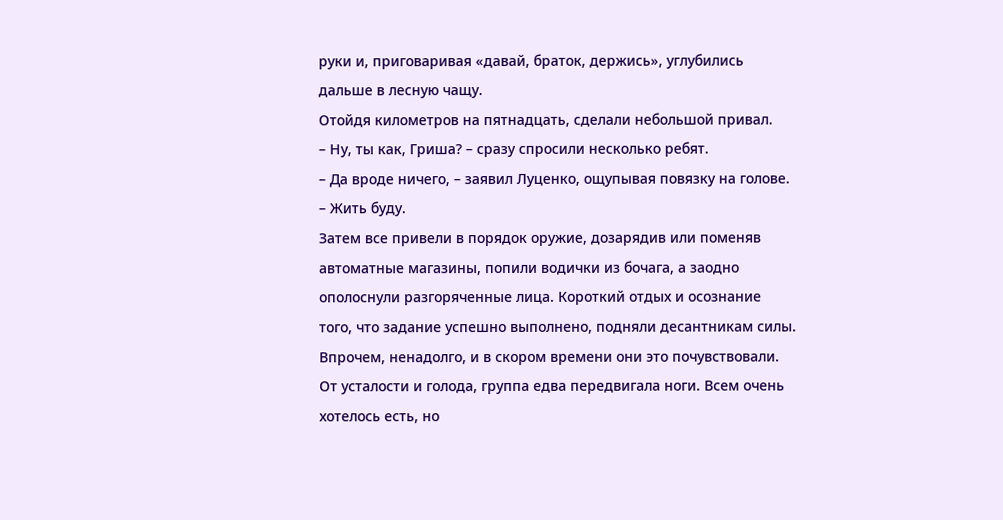руки и, приговаривая «давай, браток, держись», углубились дальше в лесную чащу.
Отойдя километров на пятнадцать, сделали небольшой привал.
– Ну, ты как, Гриша? – сразу спросили несколько ребят.
– Да вроде ничего, – заявил Луценко, ощупывая повязку на голове. – Жить буду.
Затем все привели в порядок оружие, дозарядив или поменяв автоматные магазины, попили водички из бочага, а заодно ополоснули разгоряченные лица. Короткий отдых и осознание того, что задание успешно выполнено, подняли десантникам силы. Впрочем, ненадолго, и в скором времени они это почувствовали.
От усталости и голода, группа едва передвигала ноги. Всем очень хотелось есть, но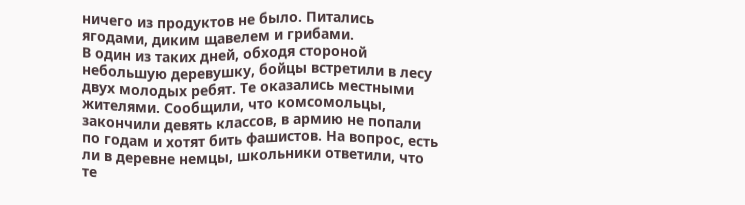ничего из продуктов не было. Питались ягодами, диким щавелем и грибами.
В один из таких дней, обходя стороной небольшую деревушку, бойцы встретили в лесу двух молодых ребят. Те оказались местными жителями. Сообщили, что комсомольцы, закончили девять классов, в армию не попали по годам и хотят бить фашистов. На вопрос, есть ли в деревне немцы, школьники ответили, что те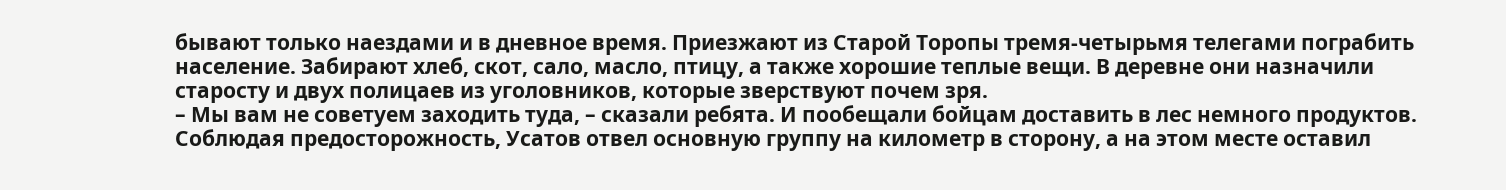бывают только наездами и в дневное время. Приезжают из Старой Торопы тремя-четырьмя телегами пограбить население. Забирают хлеб, скот, сало, масло, птицу, а также хорошие теплые вещи. В деревне они назначили старосту и двух полицаев из уголовников, которые зверствуют почем зря.
– Мы вам не советуем заходить туда, – сказали ребята. И пообещали бойцам доставить в лес немного продуктов.
Соблюдая предосторожность, Усатов отвел основную группу на километр в сторону, а на этом месте оставил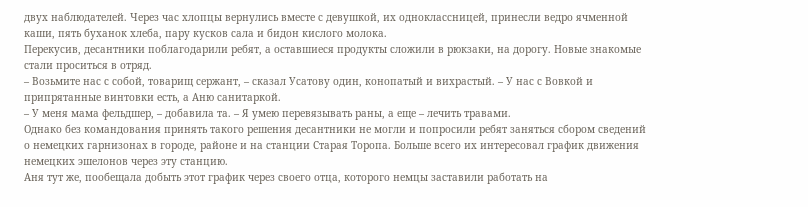двух наблюдателей. Через час хлопцы вернулись вместе с девушкой, их одноклассницей, принесли ведро ячменной каши, пять буханок хлеба, пару кусков сала и бидон кислого молока.
Перекусив, десантники поблагодарили ребят, а оставшиеся продукты сложили в рюкзаки, на дорогу. Новые знакомые стали проситься в отряд.
– Возьмите нас с собой, товарищ сержант, – сказал Усатову один, конопатый и вихрастый. – У нас с Вовкой и припрятанные винтовки есть, а Аню санитаркой.
– У меня мама фельдшер, – добавила та. – Я умею перевязывать раны, а еще – лечить травами.
Однако без командования принять такого решения десантники не могли и попросили ребят заняться сбором сведений о немецких гарнизонах в городе, районе и на станции Старая Торопа. Больше всего их интересовал график движения немецких эшелонов через эту станцию.
Аня тут же, пообещала добыть этот график через своего отца, которого немцы заставили работать на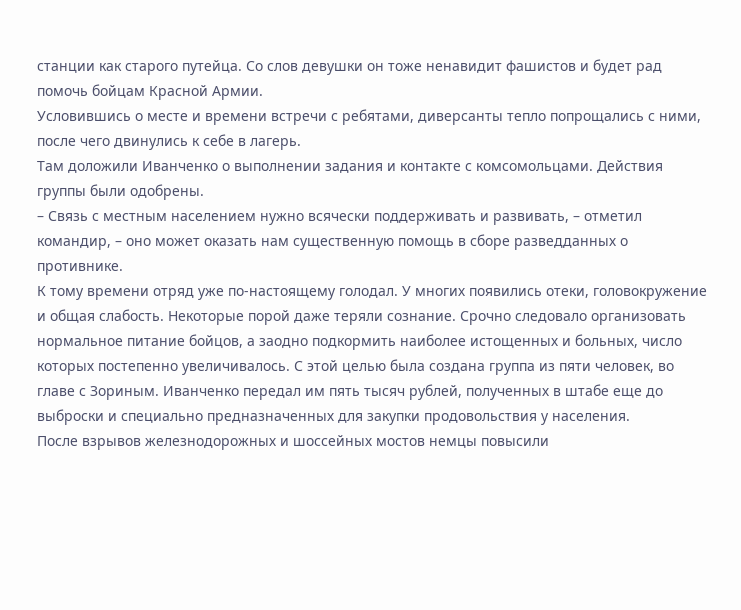станции как старого путейца. Со слов девушки он тоже ненавидит фашистов и будет рад помочь бойцам Красной Армии.
Условившись о месте и времени встречи с ребятами, диверсанты тепло попрощались с ними, после чего двинулись к себе в лагерь.
Там доложили Иванченко о выполнении задания и контакте с комсомольцами. Действия группы были одобрены.
– Связь с местным населением нужно всячески поддерживать и развивать, – отметил командир, – оно может оказать нам существенную помощь в сборе разведданных о противнике.
К тому времени отряд уже по-настоящему голодал. У многих появились отеки, головокружение и общая слабость. Некоторые порой даже теряли сознание. Срочно следовало организовать нормальное питание бойцов, а заодно подкормить наиболее истощенных и больных, число которых постепенно увеличивалось. С этой целью была создана группа из пяти человек, во главе с Зориным. Иванченко передал им пять тысяч рублей, полученных в штабе еще до выброски и специально предназначенных для закупки продовольствия у населения.
После взрывов железнодорожных и шоссейных мостов немцы повысили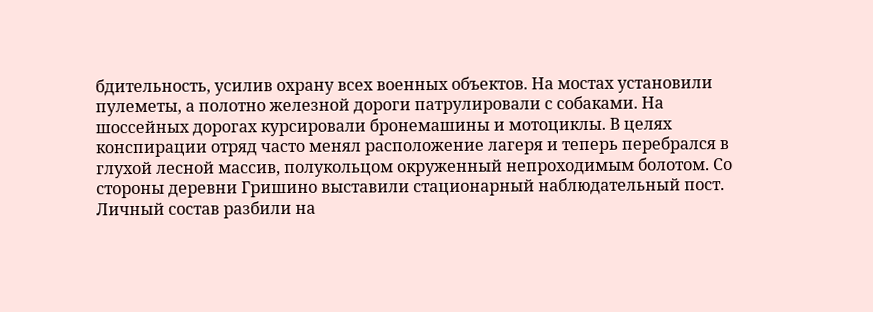бдительность, усилив охрану всех военных объектов. На мостах установили пулеметы, а полотно железной дороги патрулировали с собаками. На шоссейных дорогах курсировали бронемашины и мотоциклы. В целях конспирации отряд часто менял расположение лагеря и теперь перебрался в глухой лесной массив, полукольцом окруженный непроходимым болотом. Со стороны деревни Гришино выставили стационарный наблюдательный пост. Личный состав разбили на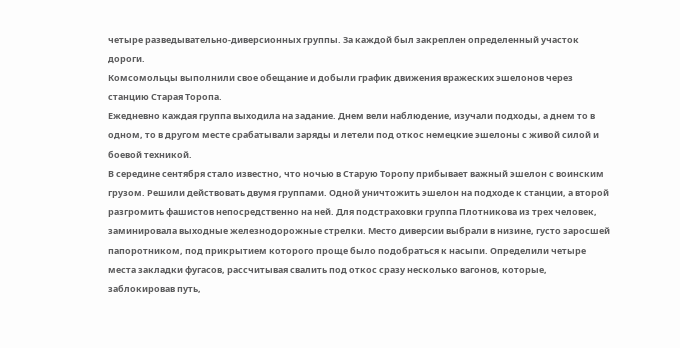четыре разведывательно-диверсионных группы. За каждой был закреплен определенный участок дороги.
Комсомольцы выполнили свое обещание и добыли график движения вражеских эшелонов через станцию Старая Торопа.
Ежедневно каждая группа выходила на задание. Днем вели наблюдение, изучали подходы, а днем то в одном, то в другом месте срабатывали заряды и летели под откос немецкие эшелоны с живой силой и боевой техникой.
В середине сентября стало известно, что ночью в Старую Торопу прибывает важный эшелон с воинским грузом. Решили действовать двумя группами. Одной уничтожить эшелон на подходе к станции, а второй разгромить фашистов непосредственно на ней. Для подстраховки группа Плотникова из трех человек, заминировала выходные железнодорожные стрелки. Место диверсии выбрали в низине, густо заросшей папоротником, под прикрытием которого проще было подобраться к насыпи. Определили четыре места закладки фугасов, рассчитывая свалить под откос сразу несколько вагонов, которые, заблокировав путь,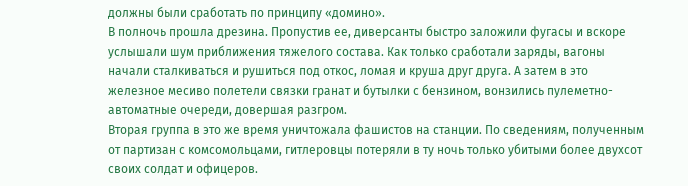должны были сработать по принципу «домино».
В полночь прошла дрезина. Пропустив ее, диверсанты быстро заложили фугасы и вскоре услышали шум приближения тяжелого состава. Как только сработали заряды, вагоны начали сталкиваться и рушиться под откос, ломая и круша друг друга. А затем в это железное месиво полетели связки гранат и бутылки с бензином, вонзились пулеметно-автоматные очереди, довершая разгром.
Вторая группа в это же время уничтожала фашистов на станции. По сведениям, полученным от партизан с комсомольцами, гитлеровцы потеряли в ту ночь только убитыми более двухсот своих солдат и офицеров.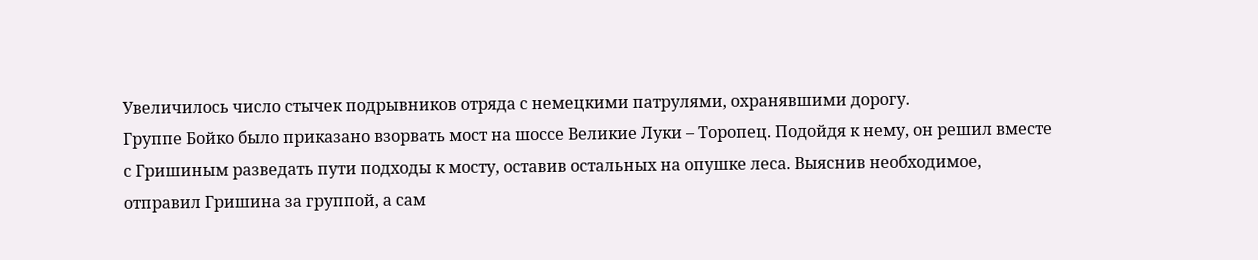Увеличилось число стычек подрывников отряда с немецкими патрулями, охранявшими дорогу.
Группе Бойко было приказано взорвать мост на шоссе Великие Луки – Торопец. Подойдя к нему, он решил вместе с Гришиным разведать пути подходы к мосту, оставив остальных на опушке леса. Выяснив необходимое, отправил Гришина за группой, а сам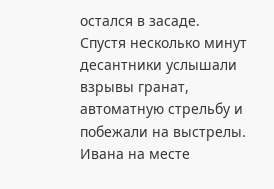остался в засаде.
Спустя несколько минут десантники услышали взрывы гранат, автоматную стрельбу и побежали на выстрелы. Ивана на месте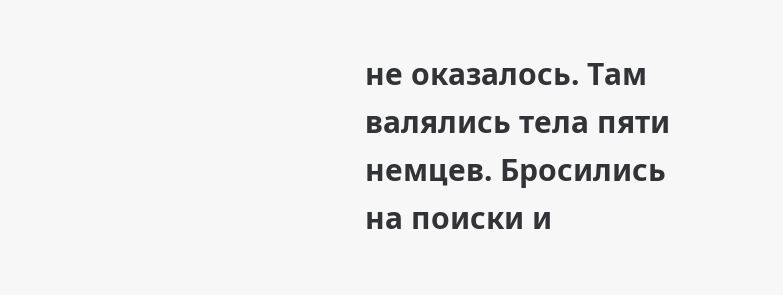не оказалось. Там валялись тела пяти немцев. Бросились на поиски и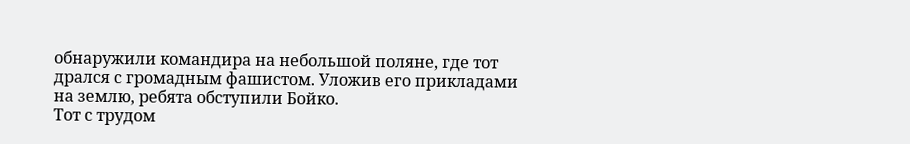обнаружили командира на небольшой поляне, где тот дрался с громадным фашистом. Уложив его прикладами на землю, ребята обступили Бойко.
Тот с трудом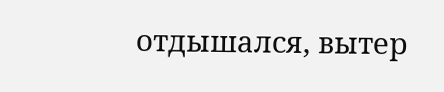отдышался, вытер